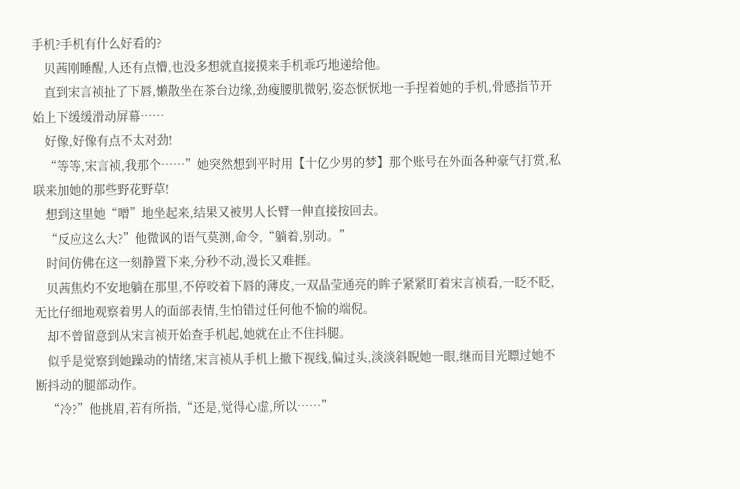手机?手机有什么好看的?
    贝茜刚睡醒,人还有点懵,也没多想就直接摸来手机乖巧地递给他。
    直到宋言祯扯了下唇,懒散坐在茶台边缘,劲瘦腰肌微躬,姿态恹恹地一手捏着她的手机,骨感指节开始上下缓缓滑动屏幕……
    好像,好像有点不太对劲!
    “等等,宋言祯,我那个……”她突然想到平时用【十亿少男的梦】那个账号在外面各种豪气打赏,私联来加她的那些野花野草!
    想到这里她“噌”地坐起来,结果又被男人长臂一伸直接按回去。
    “反应这么大?”他微讽的语气莫测,命令,“躺着,别动。”
    时间仿佛在这一刻静置下来,分秒不动,漫长又难捱。
    贝茜焦灼不安地躺在那里,不停咬着下唇的薄皮,一双晶莹通亮的眸子紧紧盯着宋言祯看,一眨不眨,无比仔细地观察着男人的面部表情,生怕错过任何他不愉的端倪。
    却不曾留意到从宋言祯开始查手机起,她就在止不住抖腿。
    似乎是觉察到她躁动的情绪,宋言祯从手机上撤下视线,偏过头,淡淡斜睨她一眼,继而目光瞟过她不断抖动的腿部动作。
    “冷?”他挑眉,若有所指,“还是,觉得心虚,所以……”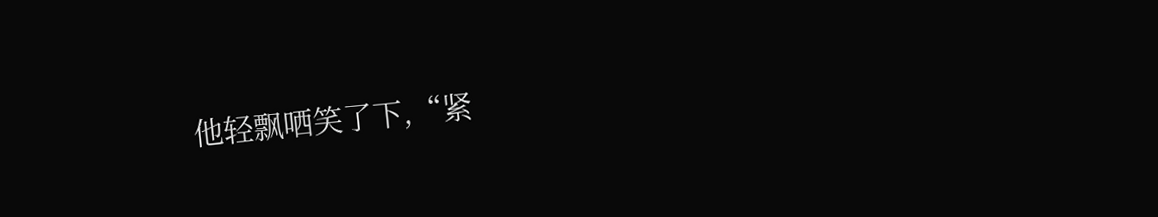他轻飘哂笑了下,“紧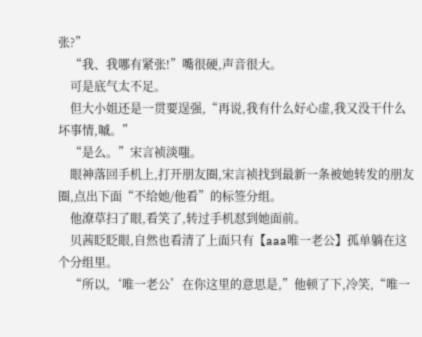张?”
    “我、我哪有紧张!”嘴很硬,声音很大。
    可是底气太不足。
    但大小姐还是一贯要逞强,“再说,我有什么好心虚,我又没干什么坏事情,嘁。”
    “是么。”宋言祯淡嗤。
    眼神落回手机上,打开朋友圈,宋言祯找到最新一条被她转发的朋友圈,点出下面“不给她/他看”的标签分组。
    他潦草扫了眼,看笑了,转过手机怼到她面前。
    贝茜眨眨眼,自然也看清了上面只有【aaa唯一老公】孤单躺在这个分组里。
    “所以,‘唯一老公’在你这里的意思是,”他顿了下,冷笑,“唯一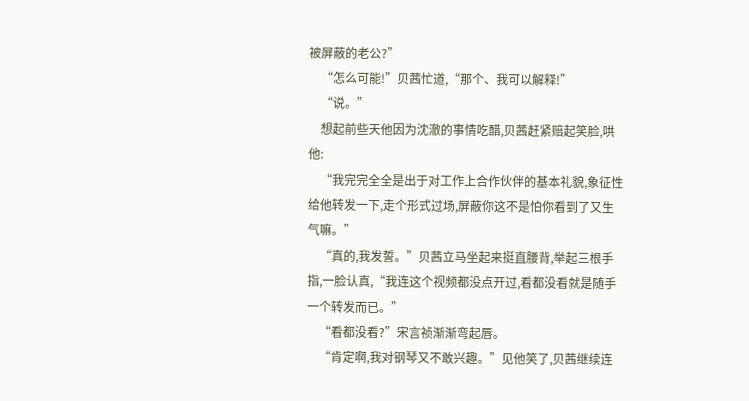被屏蔽的老公?”
    “怎么可能!”贝茜忙道,“那个、我可以解释!”
    “说。”
    想起前些天他因为沈澈的事情吃醋,贝茜赶紧赔起笑脸,哄他:
    “我完完全全是出于对工作上合作伙伴的基本礼貌,象征性给他转发一下,走个形式过场,屏蔽你这不是怕你看到了又生气嘛。”
    “真的,我发誓。”贝茜立马坐起来挺直腰背,举起三根手指,一脸认真,“我连这个视频都没点开过,看都没看就是随手一个转发而已。”
    “看都没看?”宋言祯渐渐弯起唇。
    “肯定啊,我对钢琴又不敢兴趣。”见他笑了,贝茜继续连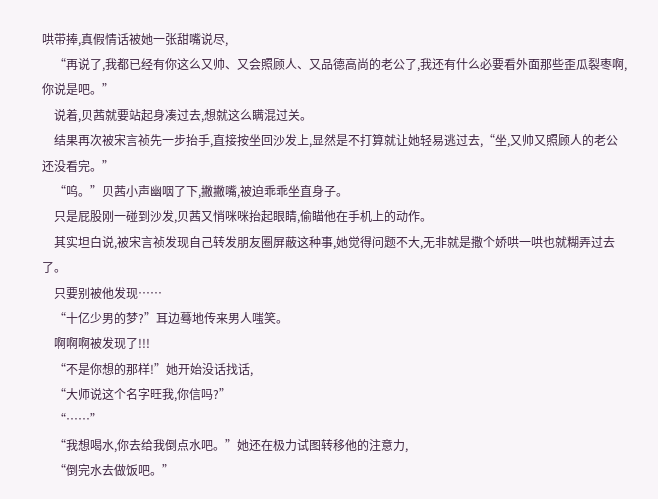哄带捧,真假情话被她一张甜嘴说尽,
    “再说了,我都已经有你这么又帅、又会照顾人、又品德高尚的老公了,我还有什么必要看外面那些歪瓜裂枣啊,你说是吧。”
    说着,贝茜就要站起身凑过去,想就这么瞒混过关。
    结果再次被宋言祯先一步抬手,直接按坐回沙发上,显然是不打算就让她轻易逃过去,“坐,又帅又照顾人的老公还没看完。”
    “呜。”贝茜小声幽咽了下,撇撇嘴,被迫乖乖坐直身子。
    只是屁股刚一碰到沙发,贝茜又悄咪咪抬起眼睛,偷瞄他在手机上的动作。
    其实坦白说,被宋言祯发现自己转发朋友圈屏蔽这种事,她觉得问题不大,无非就是撒个娇哄一哄也就糊弄过去了。
    只要别被他发现……
    “十亿少男的梦?”耳边蓦地传来男人嗤笑。
    啊啊啊被发现了!!!
    “不是你想的那样!”她开始没话找话,
    “大师说这个名字旺我,你信吗?”
    “……”
    “我想喝水,你去给我倒点水吧。”她还在极力试图转移他的注意力,
    “倒完水去做饭吧。”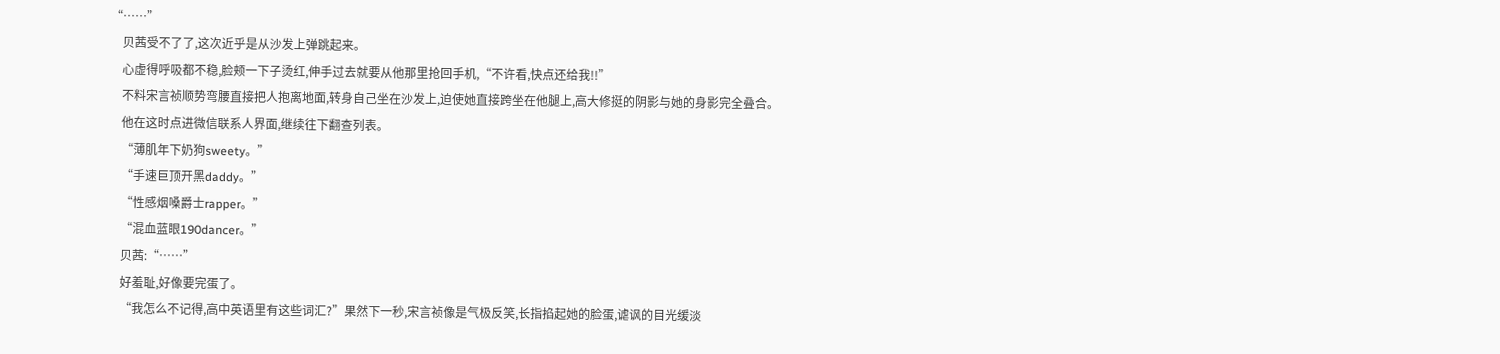“……”
    贝茜受不了了,这次近乎是从沙发上弹跳起来。
    心虚得呼吸都不稳,脸颊一下子烫红,伸手过去就要从他那里抢回手机,“不许看,快点还给我!!”
    不料宋言祯顺势弯腰直接把人抱离地面,转身自己坐在沙发上,迫使她直接跨坐在他腿上,高大修挺的阴影与她的身影完全叠合。
    他在这时点进微信联系人界面,继续往下翻查列表。
    “薄肌年下奶狗sweety。”
    “手速巨顶开黑daddy。”
    “性感烟嗓爵士rapper。”
    “混血蓝眼190dancer。”
    贝茜:“……”
    好羞耻,好像要完蛋了。
    “我怎么不记得,高中英语里有这些词汇?”果然下一秒,宋言祯像是气极反笑,长指掐起她的脸蛋,谑讽的目光缓淡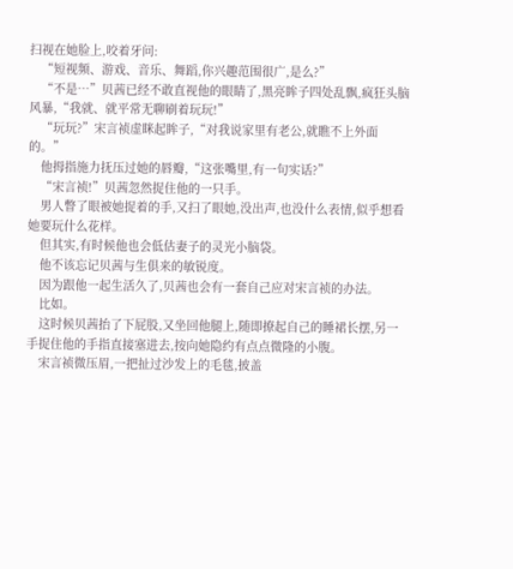扫视在她脸上,咬着牙问:
    “短视频、游戏、音乐、舞蹈,你兴趣范围很广,是么?”
    “不是…”贝茜已经不敢直视他的眼睛了,黑亮眸子四处乱飘,疯狂头脑风暴,“我就、就平常无聊刷着玩玩!”
    “玩玩?”宋言祯虚眯起眸子,“对我说家里有老公,就瞧不上外面的。”
    他拇指施力抚压过她的唇瓣,“这张嘴里,有一句实话?”
    “宋言祯!”贝茜忽然捉住他的一只手。
    男人瞥了眼被她捉着的手,又扫了眼她,没出声,也没什么表情,似乎想看她要玩什么花样。
    但其实,有时候他也会低估妻子的灵光小脑袋。
    他不该忘记贝茜与生俱来的敏锐度。
    因为跟他一起生活久了,贝茜也会有一套自己应对宋言祯的办法。
    比如。
    这时候贝茜抬了下屁股,又坐回他腿上,随即撩起自己的睡裙长摆,另一手捉住他的手指直接塞进去,按向她隐约有点点微隆的小腹。
    宋言祯微压眉,一把扯过沙发上的毛毯,披盖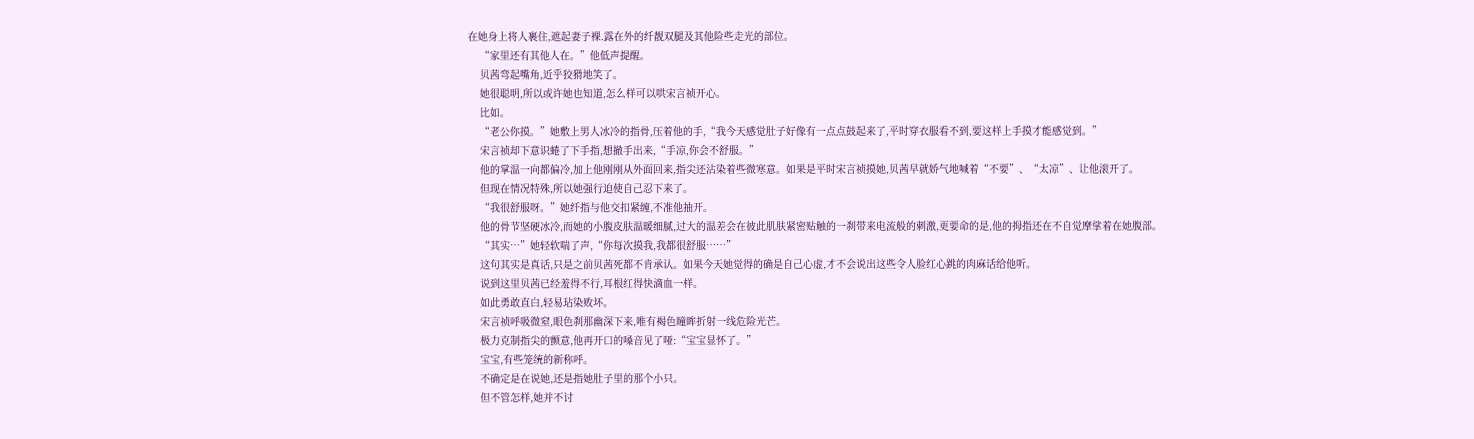在她身上将人裹住,遮起妻子裸.露在外的纤靓双腿及其他险些走光的部位。
    “家里还有其他人在。”他低声提醒。
    贝茜弯起嘴角,近乎狡猾地笑了。
    她很聪明,所以或许她也知道,怎么样可以哄宋言祯开心。
    比如。
    “老公你摸。”她敷上男人冰冷的指骨,压着他的手,“我今天感觉肚子好像有一点点鼓起来了,平时穿衣服看不到,要这样上手摸才能感觉到。”
    宋言祯却下意识蜷了下手指,想撤手出来,“手凉,你会不舒服。”
    他的掌温一向都偏冷,加上他刚刚从外面回来,指尖还沾染着些微寒意。如果是平时宋言祯摸她,贝茜早就娇气地喊着“不要”、“太凉”、让他滚开了。
    但现在情况特殊,所以她强行迫使自己忍下来了。
    “我很舒服呀。”她纤指与他交扣紧缠,不准他抽开。
    他的骨节坚硬冰冷,而她的小腹皮肤温暖细腻,过大的温差会在彼此肌肤紧密贴触的一刹带来电流般的刺激,更要命的是,他的拇指还在不自觉摩挲着在她腹部。
    “其实…”她轻软喘了声,“你每次摸我,我都很舒服……”
    这句其实是真话,只是之前贝茜死都不肯承认。如果今天她觉得的确是自己心虚,才不会说出这些令人脸红心跳的肉麻话给他听。
    说到这里贝茜已经羞得不行,耳根红得快滴血一样。
    如此勇敢直白,轻易玷染败坏。
    宋言祯呼吸微窒,眼色刹那幽深下来,唯有褐色瞳眸折射一线危险光芒。
    极力克制指尖的颤意,他再开口的嗓音见了哑:“宝宝显怀了。”
    宝宝,有些笼统的新称呼。
    不确定是在说她,还是指她肚子里的那个小只。
    但不管怎样,她并不讨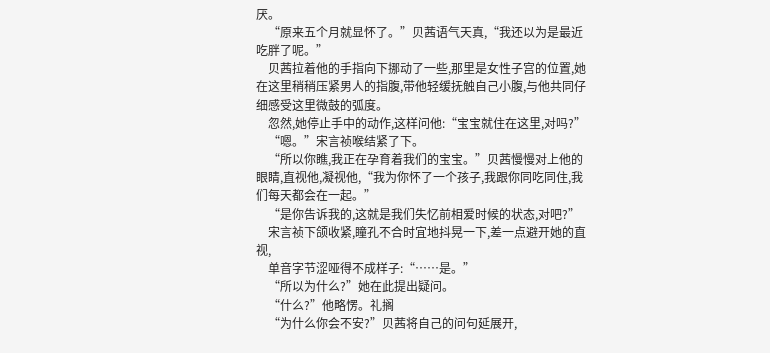厌。
    “原来五个月就显怀了。”贝茜语气天真,“我还以为是最近吃胖了呢。”
    贝茜拉着他的手指向下挪动了一些,那里是女性子宫的位置,她在这里稍稍压紧男人的指腹,带他轻缓抚触自己小腹,与他共同仔细感受这里微鼓的弧度。
    忽然,她停止手中的动作,这样问他:“宝宝就住在这里,对吗?”
    “嗯。”宋言祯喉结紧了下。
    “所以你瞧,我正在孕育着我们的宝宝。”贝茜慢慢对上他的眼睛,直视他,凝视他,“我为你怀了一个孩子,我跟你同吃同住,我们每天都会在一起。”
    “是你告诉我的,这就是我们失忆前相爱时候的状态,对吧?”
    宋言祯下颌收紧,瞳孔不合时宜地抖晃一下,差一点避开她的直视,
    单音字节涩哑得不成样子:“……是。”
    “所以为什么?”她在此提出疑问。
    “什么?”他略愣。礼搁
    “为什么你会不安?”贝茜将自己的问句延展开,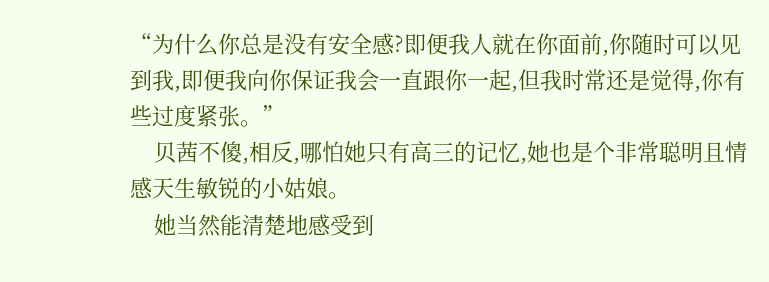“为什么你总是没有安全感?即便我人就在你面前,你随时可以见到我,即便我向你保证我会一直跟你一起,但我时常还是觉得,你有些过度紧张。”
    贝茜不傻,相反,哪怕她只有高三的记忆,她也是个非常聪明且情感天生敏锐的小姑娘。
    她当然能清楚地感受到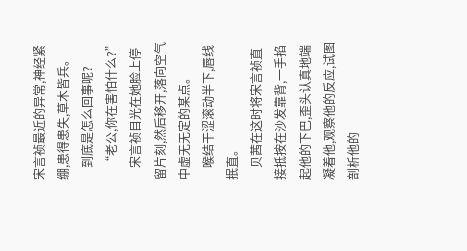宋言祯最近的异常,神经紧绷,患得患失,草木皆兵。
    到底是怎么回事呢?
    “老公,你在害怕什么?”
    宋言祯目光在她脸上停留片刻,然后移开,落向空气中虚无无定的某点。
    喉结干涩滚动半下,唇线抿直。
    贝茜在这时将宋言祯直接抵按在沙发靠背,一手掐起他的下巴,歪头认真地端凝着他,观察他的反应,试图剖析他的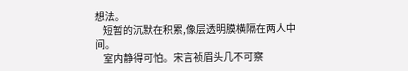想法。
    短暂的沉默在积累,像层透明膜横隔在两人中间。
    室内静得可怕。宋言祯眉头几不可察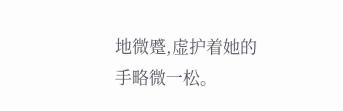地微蹙,虚护着她的手略微一松。